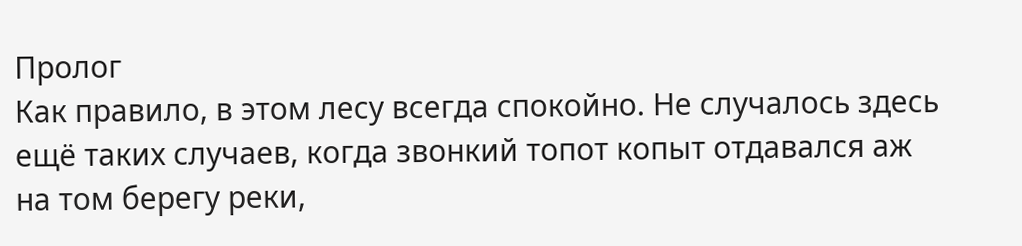Пролог
Как правило, в этом лесу всегда спокойно. Не случалось здесь ещё таких случаев, когда звонкий топот копыт отдавался аж на том берегу реки,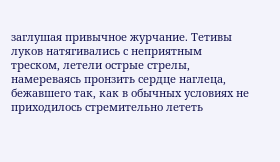заглушая привычное журчание. Тетивы луков натягивались с неприятным треском, летели острые стрелы, намереваясь пронзить сердце наглеца, бежавшего так, как в обычных условиях не приходилось стремительно лететь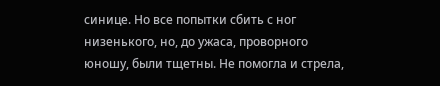синице. Но все попытки сбить с ног низенького, но, до ужаса, проворного юношу, были тщетны. Не помогла и стрела,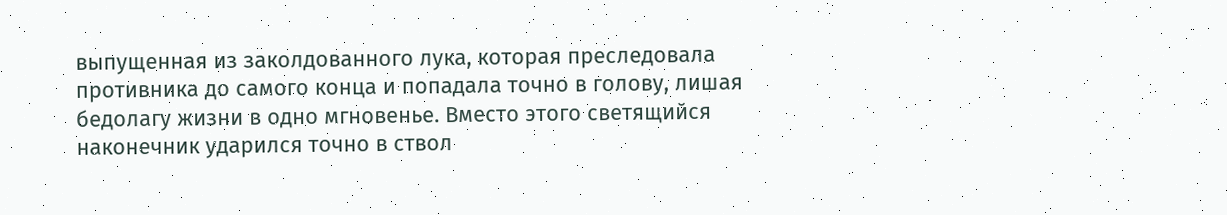выпущенная из заколдованного лука, которая преследовала противника до самого конца и попадала точно в голову, лишая бедолагу жизни в одно мгновенье. Вместо этого светящийся наконечник ударился точно в ствол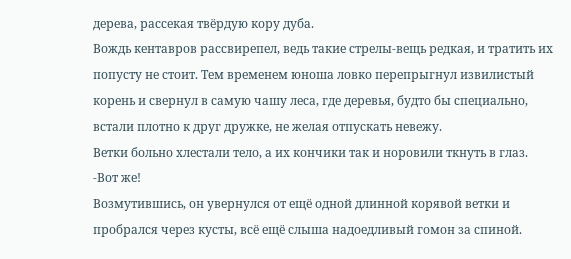дерева, рассекая твёрдую кору дуба.
Вождь кентавров рассвирепел, ведь такие стрелы-вещь редкая, и тратить их попусту не стоит. Тем временем юноша ловко перепрыгнул извилистый корень и свернул в самую чашу леса, где деревья, будто бы специально, встали плотно к друг дружке, не желая отпускать невежу.
Ветки больно хлестали тело, а их кончики так и норовили ткнуть в глаз.
-Вот же!
Возмутившись, он увернулся от ещё одной длинной корявой ветки и пробрался через кусты, всё ещё слыша надоедливый гомон за спиной.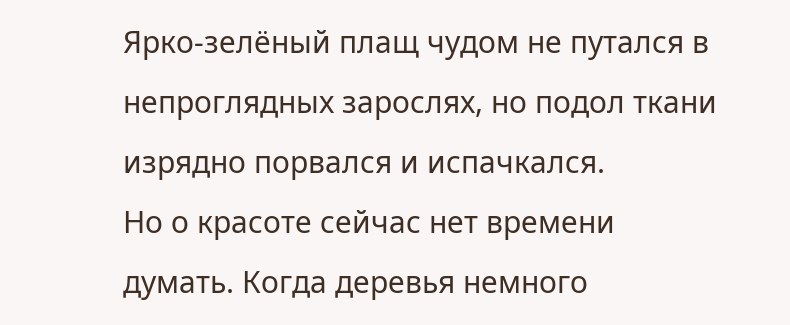Ярко-зелёный плащ чудом не путался в непроглядных зарослях, но подол ткани изрядно порвался и испачкался.
Но о красоте сейчас нет времени думать. Когда деревья немного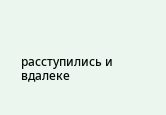расступились и вдалеке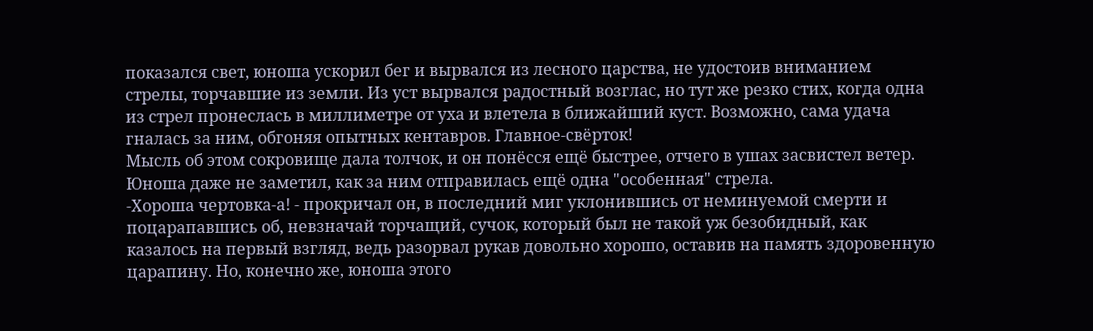показался свет, юноша ускорил бег и вырвался из лесного царства, не удостоив вниманием стрелы, торчавшие из земли. Из уст вырвался радостный возглас, но тут же резко стих, когда одна из стрел пронеслась в миллиметре от уха и влетела в ближайший куст. Возможно, сама удача гналась за ним, обгоняя опытных кентавров. Главное-свёрток!
Мысль об этом сокровище дала толчок, и он понёсся ещё быстрее, отчего в ушах засвистел ветер. Юноша даже не заметил, как за ним отправилась ещё одна "особенная" стрела.
-Хороша чертовка-а! - прокричал он, в последний миг уклонившись от неминуемой смерти и поцарапавшись об, невзначай торчащий, сучок, который был не такой уж безобидный, как казалось на первый взгляд, ведь разорвал рукав довольно хорошо, оставив на память здоровенную царапину. Но, конечно же, юноша этого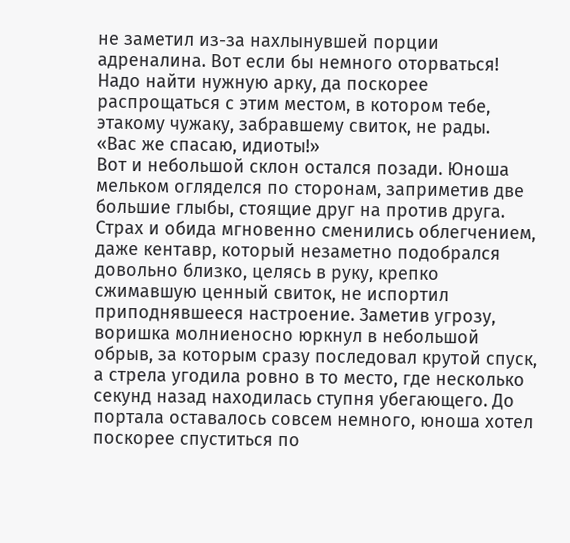не заметил из-за нахлынувшей порции адреналина. Вот если бы немного оторваться! Надо найти нужную арку, да поскорее распрощаться с этим местом, в котором тебе, этакому чужаку, забравшему свиток, не рады.
«Вас же спасаю, идиоты!»
Вот и небольшой склон остался позади. Юноша мельком огляделся по сторонам, заприметив две большие глыбы, стоящие друг на против друга.
Страх и обида мгновенно сменились облегчением, даже кентавр, который незаметно подобрался довольно близко, целясь в руку, крепко сжимавшую ценный свиток, не испортил приподнявшееся настроение. Заметив угрозу, воришка молниеносно юркнул в небольшой обрыв, за которым сразу последовал крутой спуск, а стрела угодила ровно в то место, где несколько секунд назад находилась ступня убегающего. До портала оставалось совсем немного, юноша хотел поскорее спуститься по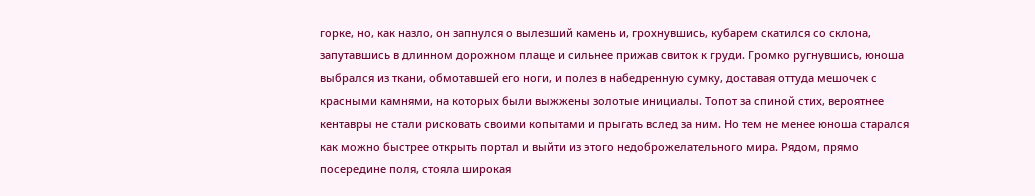горке, но, как назло, он запнулся о вылезший камень и, грохнувшись, кубарем скатился со склона, запутавшись в длинном дорожном плаще и сильнее прижав свиток к груди. Громко ругнувшись, юноша выбрался из ткани, обмотавшей его ноги, и полез в набедренную сумку, доставая оттуда мешочек с красными камнями, на которых были выжжены золотые инициалы. Топот за спиной стих, вероятнее кентавры не стали рисковать своими копытами и прыгать вслед за ним. Но тем не менее юноша старался как можно быстрее открыть портал и выйти из этого недоброжелательного мира. Рядом, прямо посередине поля, стояла широкая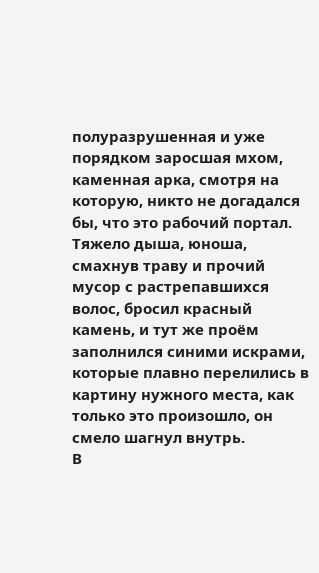полуразрушенная и уже порядком заросшая мхом, каменная арка, смотря на которую, никто не догадался бы, что это рабочий портал. Тяжело дыша, юноша, смахнув траву и прочий мусор с растрепавшихся волос, бросил красный камень, и тут же проём заполнился синими искрами, которые плавно перелились в картину нужного места, как только это произошло, он смело шагнул внутрь.
В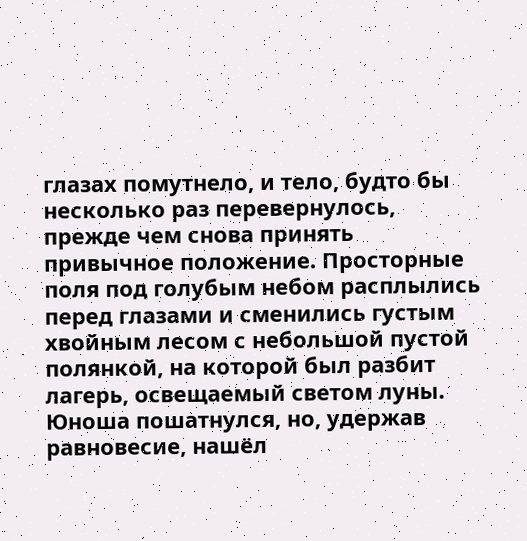глазах помутнело, и тело, будто бы несколько раз перевернулось, прежде чем снова принять привычное положение. Просторные поля под голубым небом расплылись перед глазами и сменились густым хвойным лесом с небольшой пустой полянкой, на которой был разбит лагерь, освещаемый светом луны. Юноша пошатнулся, но, удержав равновесие, нашёл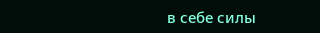в себе силы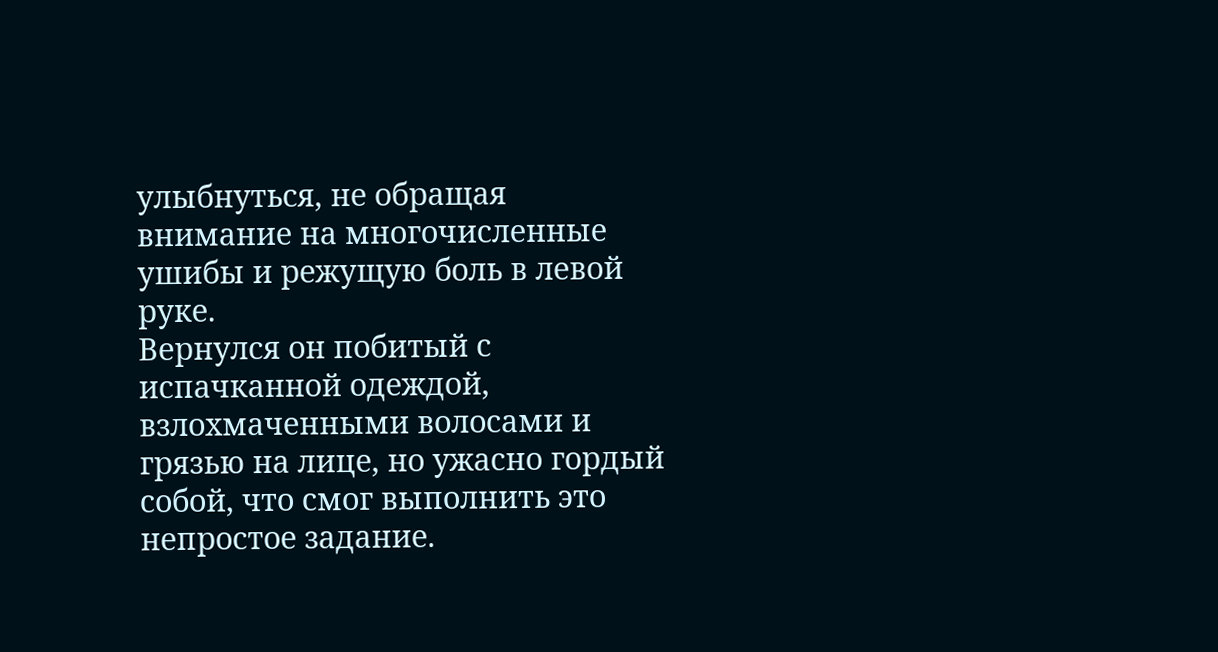улыбнуться, не обращая внимание на многочисленные ушибы и режущую боль в левой руке.
Вернулся он побитый с испачканной одеждой, взлохмаченными волосами и грязью на лице, но ужасно гордый собой, что смог выполнить это непростое задание.